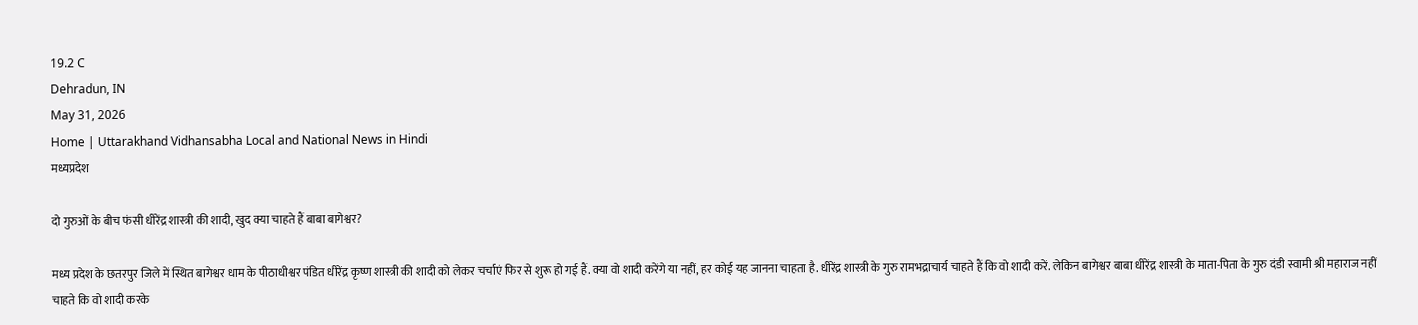19.2 C
Dehradun, IN
May 31, 2026
Home | Uttarakhand Vidhansabha Local and National News in Hindi
मध्यप्रदेश

दो गुरुओं के बीच फंसी धीरेंद्र शास्त्री की शादी, खुद क्या चाहते हैं बाबा बागेश्वर?

मध्य प्रदेश के छतरपुर जिले में स्थित बागेश्वर धाम के पीठाधीश्वर पंडित धीरेंद्र कृष्ण शास्त्री की शादी को लेकर चर्चाएं फिर से शुरू हो गई हैं. क्या वो शादी करेंगे या नहीं, हर कोई यह जानना चाहता है. धीरेंद्र शास्त्री के गुरु रामभद्राचार्य चाहते हैं कि वो शादी करें. लेकिन बागेश्वर बाबा धीरेंद्र शास्त्री के माता-पिता के गुरु दंडी स्वामी श्री महाराज नहीं चाहते कि वो शादी करके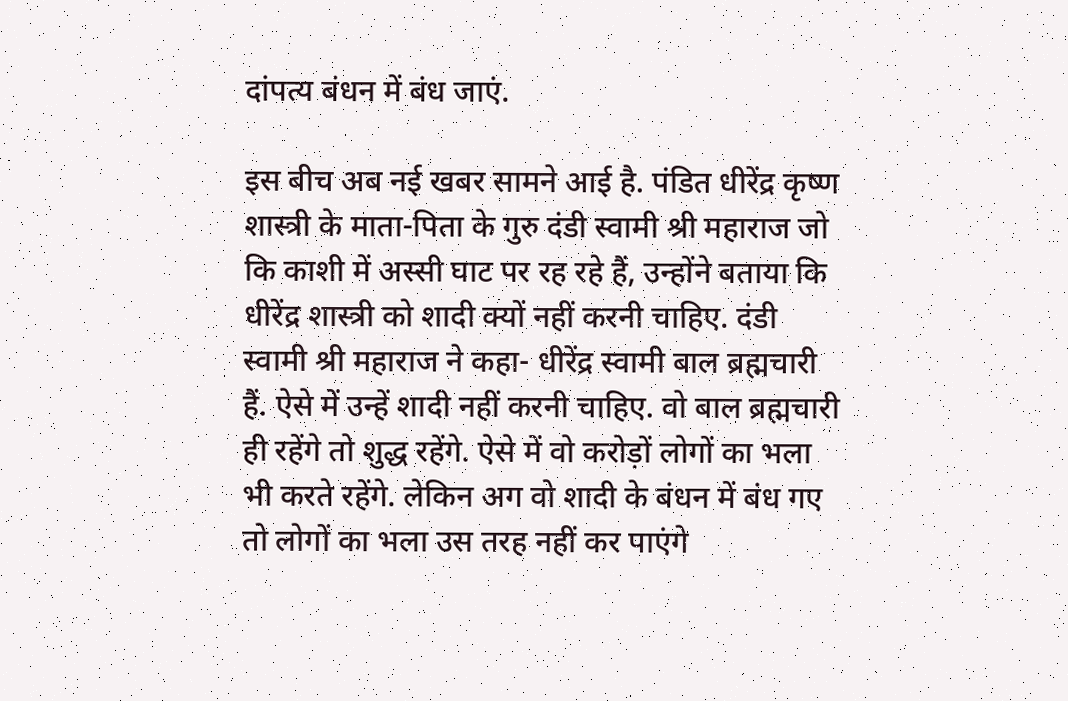दांपत्य बंधन में बंध जाएं.

इस बीच अब नई खबर सामने आई है. पंडित धीरेंद्र कृष्ण शास्त्री के माता-पिता के गुरु दंडी स्वामी श्री महाराज जो कि काशी में अस्सी घाट पर रह रहे हैं, उन्होंने बताया कि धीरेंद्र शास्त्री को शादी क्यों नहीं करनी चाहिए. दंडी स्वामी श्री महाराज ने कहा- धीरेंद्र स्वामी बाल ब्रह्मचारी हैं. ऐसे में उन्हें शादी नहीं करनी चाहिए. वो बाल ब्रह्मचारी ही रहेंगे तो शुद्ध रहेंगे. ऐसे में वो करोड़ों लोगों का भला भी करते रहेंगे. लेकिन अग वो शादी के बंधन में बंध गए तो लोगों का भला उस तरह नहीं कर पाएंगे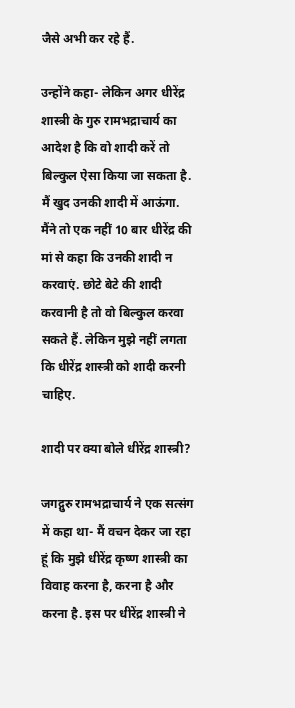जैसे अभी कर रहे हैं.

उन्होंने कहा- लेकिन अगर धीरेंद्र शास्त्री के गुरु रामभद्राचार्य का आदेश है कि वो शादी करें तो बिल्कुल ऐसा किया जा सकता है. मैं खुद उनकी शादी में आऊंगा. मैंने तो एक नहीं 10 बार धीरेंद्र की मां से कहा कि उनकी शादी न करवाएं. छोटे बेटे की शादी करवानी है तो वो बिल्कुल करवा सकते हैं. लेकिन मुझे नहीं लगता कि धीरेंद्र शास्त्री को शादी करनी चाहिए.

शादी पर क्या बोले धीरेंद्र शास्त्री?

जगद्गुरु रामभद्राचार्य ने एक सत्संग में कहा था- मैं वचन देकर जा रहा हूं कि मुझे धीरेंद्र कृष्ण शास्त्री का विवाह करना है, करना है और करना है. इस पर धीरेंद्र शास्त्री ने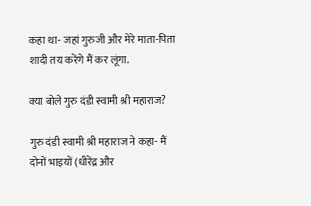कहा था- जहां गुरुजी और मेरे माता-पिता शादी तय करेंगे मैं कर लूंगा.

क्या बोले गुरु दंडी स्वामी श्री महाराज?

गुरु दंडी स्वामी श्री महाराज ने कहा- मैं दोनों भाइयों (धीरेंद्र और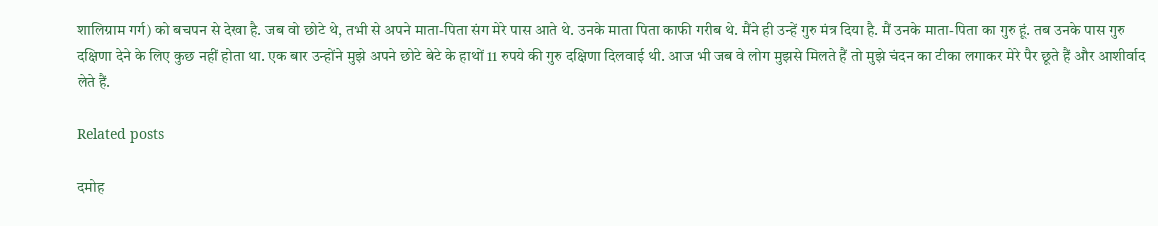शालिग्राम गर्ग) को बचपन से देखा है. जब वो छोटे थे, तभी से अपने माता-पिता संग मेरे पास आते थे. उनके माता पिता काफी गरीब थे. मैंने ही उन्हें गुरु मंत्र दिया है. मैं उनके माता-पिता का गुरु हूं. तब उनके पास गुरु दक्षिणा देने के लिए कुछ नहीं होता था. एक बार उन्होंने मुझे अपने छोटे बेटे के हाथों 11 रुपये की गुरु दक्षिणा दिलवाई थी. आज भी जब वे लोग मुझसे मिलते हैं तो मुझे चंदन का टीका लगाकर मेरे पैर छूते हैं और आशीर्वाद लेते हैं.

Related posts

दमोह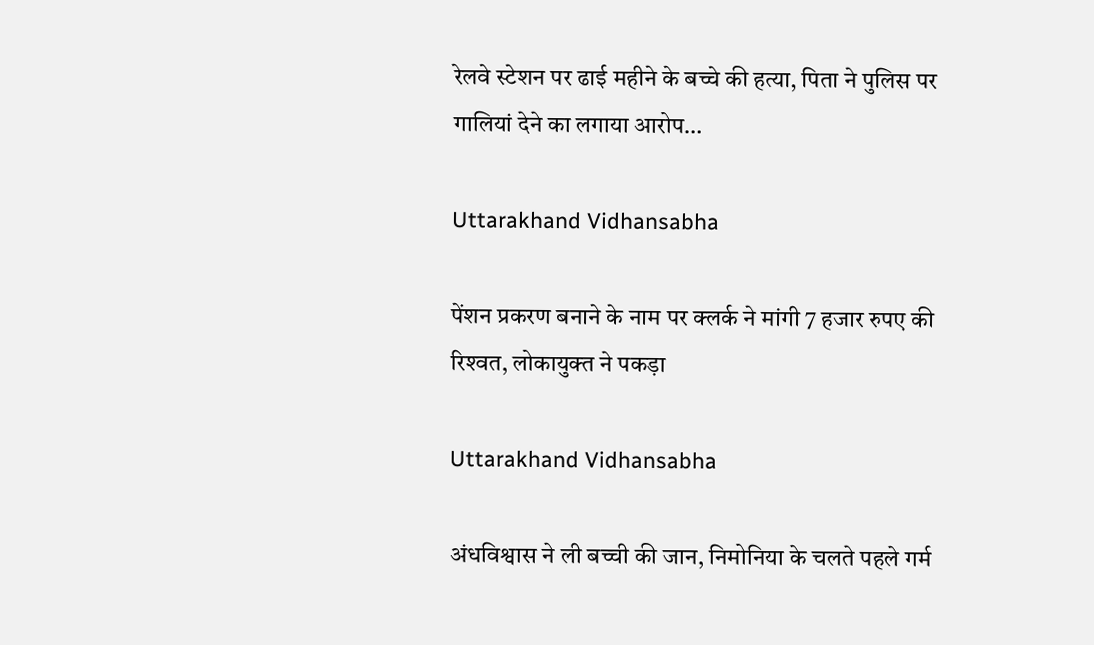रेलवे स्टेशन पर ढाई महीने के बच्चे की हत्या, पिता ने पुलिस पर गालियां देने का लगाया आरोप…

Uttarakhand Vidhansabha

पेंशन प्रकरण बनाने के नाम पर क्‍लर्क ने मांगी 7 हजार रुपए की रिश्‍वत, लोकायुक्‍त ने पकड़ा

Uttarakhand Vidhansabha

अंधविश्वास ने ली बच्‍ची की जान, निमोनिया के चलते पहले गर्म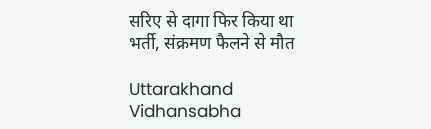सरिए से दागा फिर किया था भर्ती, संक्रमण फैलने से मौत

Uttarakhand Vidhansabha